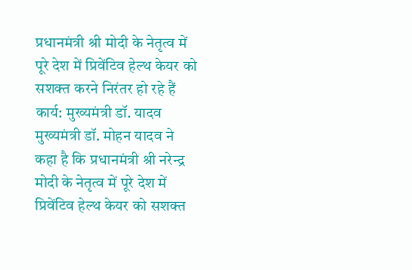प्रधानमंत्री श्री मोदी के नेतृत्व में पूरे देश में प्रिवेंटिव हेल्थ केयर को सशक्त करने निरंतर हो रहे हैं कार्य: मुख्यमंत्री डॉ. यादव
मुख्यमंत्री डॉ. मोहन यादव ने कहा है कि प्रधानमंत्री श्री नरेन्द्र मोदी के नेतृत्व में पूरे देश में प्रिवेंटिव हेल्थ केयर को सशक्त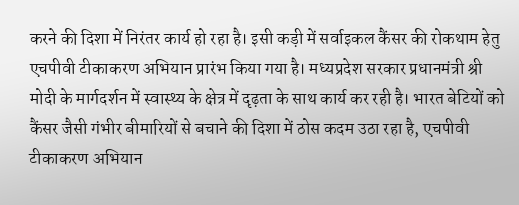करने की दिशा में निरंतर कार्य हो रहा है। इसी कड़ी में सर्वाइकल कैंसर की रोकथाम हेतु एचपीवी टीकाकरण अभियान प्रारंभ किया गया है। मध्यप्रदेश सरकार प्रधानमंत्री श्री मोदी के मार्गदर्शन में स्वास्थ्य के क्षेत्र में दृढ़ता के साथ कार्य कर रही है। भारत बेटियों को कैंसर जैसी गंभीर बीमारियों से बचाने की दिशा में ठोस कदम उठा रहा है, एचपीवी टीकाकरण अभियान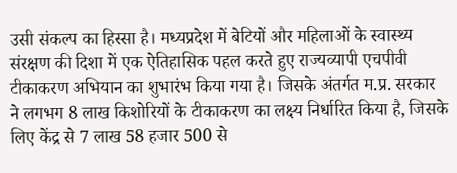उसी संकल्प का हिस्सा है। मध्यप्रदेश में बेटियों और महिलाओं के स्वास्थ्य संरक्षण की दिशा में एक ऐतिहासिक पहल करते हुए राज्यव्यापी एचपीवी टीकाकरण अभियान का शुभारंभ किया गया है। जिसके अंतर्गत म.प्र. सरकार ने लगभग 8 लाख किशोरियों के टीकाकरण का लक्ष्य निर्धारित किया है, जिसके लिए केंद्र से 7 लाख 58 हजार 500 से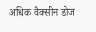अधिक वैक्सीन डोज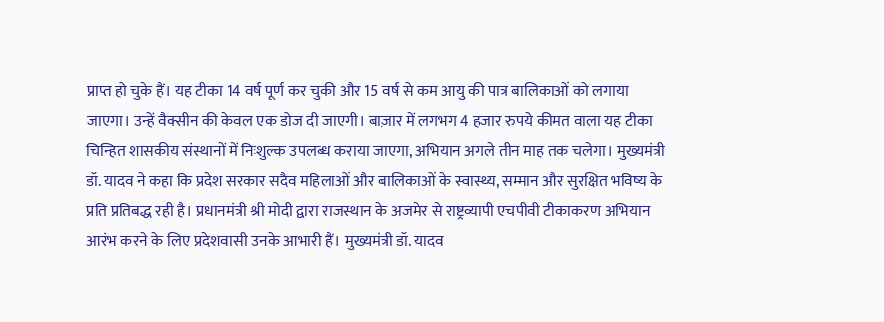प्राप्त हो चुके हैं। यह टीका 14 वर्ष पूर्ण कर चुकी और 15 वर्ष से कम आयु की पात्र बालिकाओं को लगाया जाएगा। उन्हें वैक्सीन की केवल एक डोज दी जाएगी। बाज़ार में लगभग 4 हजार रुपये कीमत वाला यह टीका चिन्हित शासकीय संस्थानों में निःशुल्क उपलब्ध कराया जाएगा, अभियान अगले तीन माह तक चलेगा। मुख्यमंत्री डॉ. यादव ने कहा कि प्रदेश सरकार सदैव महिलाओं और बालिकाओं के स्वास्थ्य, सम्मान और सुरक्षित भविष्य के प्रति प्रतिबद्ध रही है। प्रधानमंत्री श्री मोदी द्वारा राजस्थान के अजमेर से राष्ट्रव्यापी एचपीवी टीकाकरण अभियान आरंभ करने के लिए प्रदेशवासी उनके आभारी हैं। मुख्यमंत्री डॉ. यादव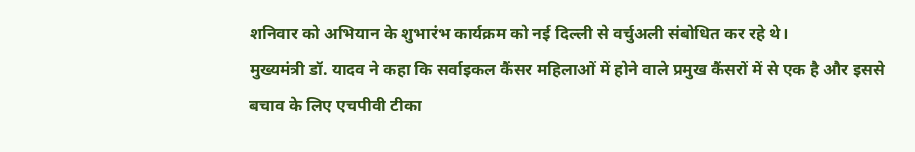शनिवार को अभियान के शुभारंभ कार्यक्रम को नई दिल्ली से वर्चुअली संबोधित कर रहे थे।
मुख्यमंत्री डॉ. यादव ने कहा कि सर्वाइकल कैंसर महिलाओं में होने वाले प्रमुख कैंसरों में से एक है और इससे बचाव के लिए एचपीवी टीका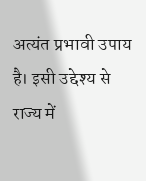अत्यंत प्रभावी उपाय है। इसी उद्देश्य से राज्य में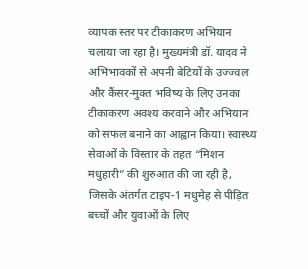व्यापक स्तर पर टीकाकरण अभियान चलाया जा रहा है। मुख्यमंत्री डॉ. यादव ने अभिभावकों से अपनी बेटियों के उज्ज्वल और कैंसर-मुक्त भविष्य के लिए उनका टीकाकरण अवश्य करवाने और अभियान को सफल बनाने का आह्वान किया। स्वास्थ्य सेवाओं के विस्तार के तहत “मिशन मधुहारी” की शुरुआत की जा रही है, जिसके अंतर्गत टाइप-1 मधुमेह से पीड़ित बच्चों और युवाओं के लिए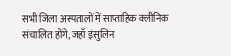सभी जिला अस्पतालों में साप्ताहिक क्लीनिक संचालित होंगे, जहाँ इंसुलिन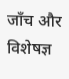जाँच और विशेषज्ञ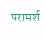परामर्श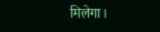मिलेगा।